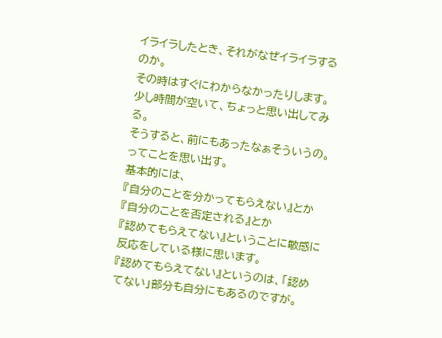イライラしたとき、それがなぜイライラするのか。
その時はすぐにわからなかったりします。
少し時間が空いて、ちょっと思い出してみる。
そうすると、前にもあったなぁそういうの。
ってことを思い出す。
基本的には、
『自分のことを分かってもらえない』とか
『自分のことを否定される』とか
『認めてもらえてない』ということに敏感に反応をしている様に思います。
『認めてもらえてない』というのは、「認めてない」部分も自分にもあるのですが。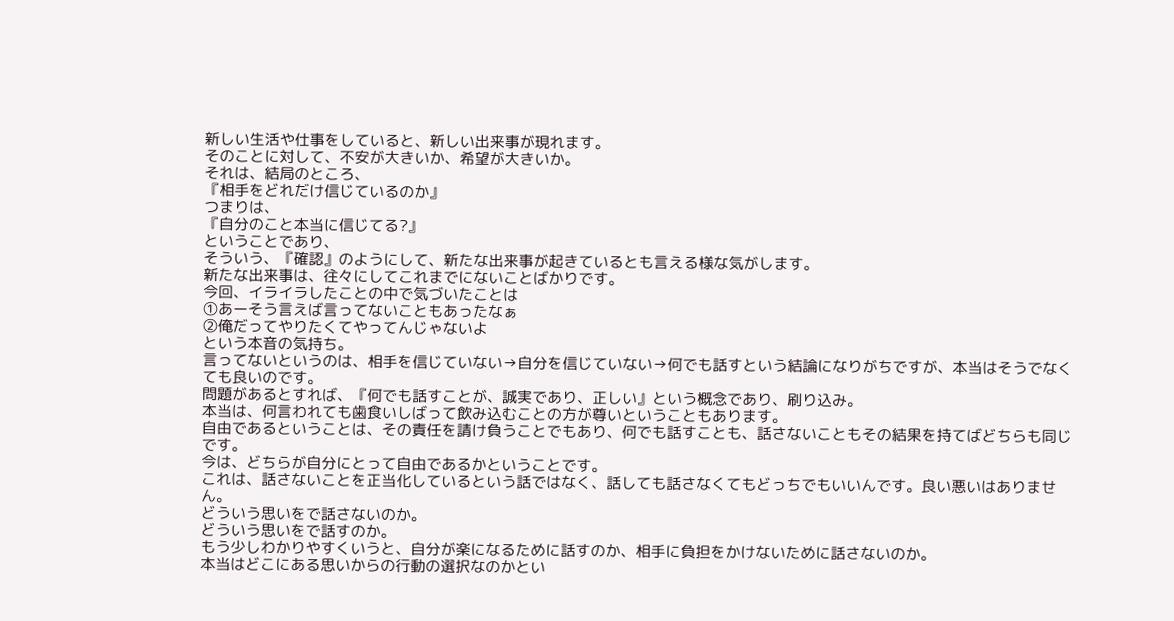新しい生活や仕事をしていると、新しい出来事が現れます。
そのことに対して、不安が大きいか、希望が大きいか。
それは、結局のところ、
『相手をどれだけ信じているのか』
つまりは、
『自分のこと本当に信じてる?』
ということであり、
そういう、『確認』のようにして、新たな出来事が起きているとも言える様な気がします。
新たな出来事は、往々にしてこれまでにないことばかりです。
今回、イライラしたことの中で気づいたことは
①あーそう言えば言ってないこともあったなぁ
②俺だってやりたくてやってんじゃないよ
という本音の気持ち。
言ってないというのは、相手を信じていない→自分を信じていない→何でも話すという結論になりがちですが、本当はそうでなくても良いのです。
問題があるとすれば、『何でも話すことが、誠実であり、正しい』という概念であり、刷り込み。
本当は、何言われても歯食いしばって飲み込むことの方が尊いということもあります。
自由であるということは、その責任を請け負うことでもあり、何でも話すことも、話さないこともその結果を持てばどちらも同じです。
今は、どちらが自分にとって自由であるかということです。
これは、話さないことを正当化しているという話ではなく、話しても話さなくてもどっちでもいいんです。良い悪いはありません。
どういう思いをで話さないのか。
どういう思いをで話すのか。
もう少しわかりやすくいうと、自分が楽になるために話すのか、相手に負担をかけないために話さないのか。
本当はどこにある思いからの行動の選択なのかとい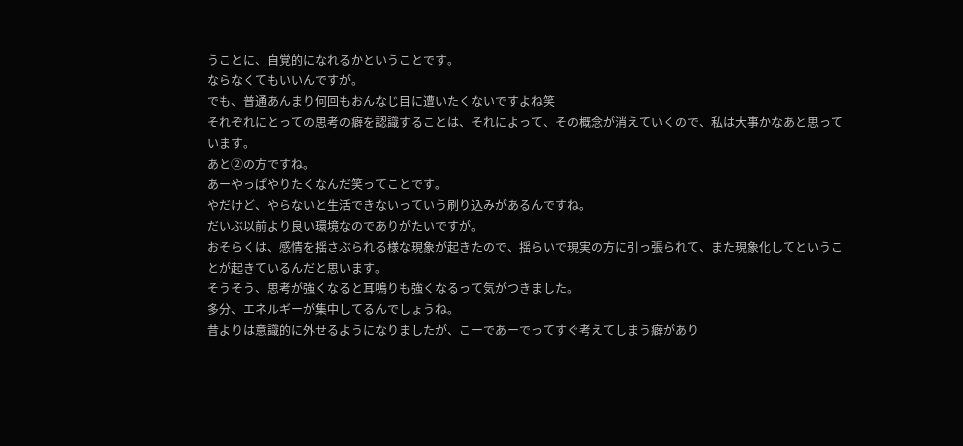うことに、自覚的になれるかということです。
ならなくてもいいんですが。
でも、普通あんまり何回もおんなじ目に遭いたくないですよね笑
それぞれにとっての思考の癖を認識することは、それによって、その概念が消えていくので、私は大事かなあと思っています。
あと②の方ですね。
あーやっぱやりたくなんだ笑ってことです。
やだけど、やらないと生活できないっていう刷り込みがあるんですね。
だいぶ以前より良い環境なのでありがたいですが。
おそらくは、感情を揺さぶられる様な現象が起きたので、揺らいで現実の方に引っ張られて、また現象化してということが起きているんだと思います。
そうそう、思考が強くなると耳鳴りも強くなるって気がつきました。
多分、エネルギーが集中してるんでしょうね。
昔よりは意識的に外せるようになりましたが、こーであーでってすぐ考えてしまう癖があり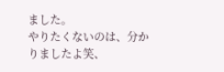ました。
やりたくないのは、分かりましたよ笑、